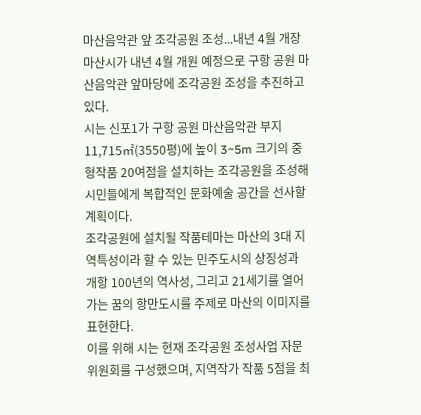마산음악관 앞 조각공원 조성...내년 4월 개장
마산시가 내년 4월 개원 예정으로 구항 공원 마산음악관 앞마당에 조각공원 조성을 추진하고 있다.
시는 신포1가 구항 공원 마산음악관 부지 11,715㎡(3550평)에 높이 3~5m 크기의 중형작품 20여점을 설치하는 조각공원을 조성해 시민들에게 복합적인 문화예술 공간을 선사할 계획이다.
조각공원에 설치될 작품테마는 마산의 3대 지역특성이라 할 수 있는 민주도시의 상징성과 개항 100년의 역사성, 그리고 21세기를 열어가는 꿈의 항만도시를 주제로 마산의 이미지를 표현한다.
이를 위해 시는 현재 조각공원 조성사업 자문위원회를 구성했으며, 지역작가 작품 5점을 최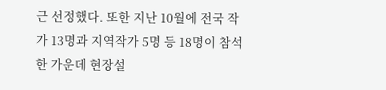근 선정했다. 또한 지난 10월에 전국 작가 13명과 지역작가 5명 등 18명이 참석한 가운데 현장설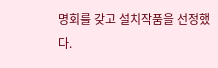명회를 갖고 설치작품을 선정했다.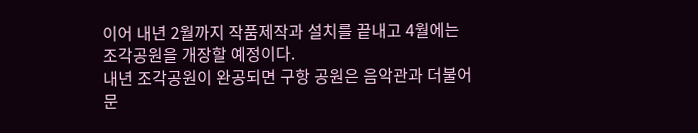이어 내년 2월까지 작품제작과 설치를 끝내고 4월에는 조각공원을 개장할 예정이다.
내년 조각공원이 완공되면 구항 공원은 음악관과 더불어 문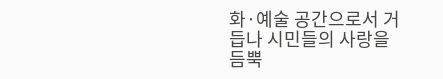화·예술 공간으로서 거듭나 시민들의 사랑을 듬뿍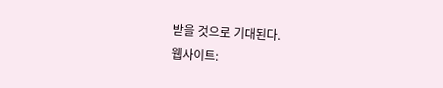받을 것으로 기대된다.
웹사이트: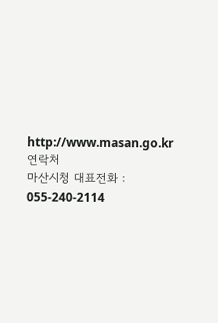http://www.masan.go.kr
연락처
마산시청 대표전화 : 055-240-2114